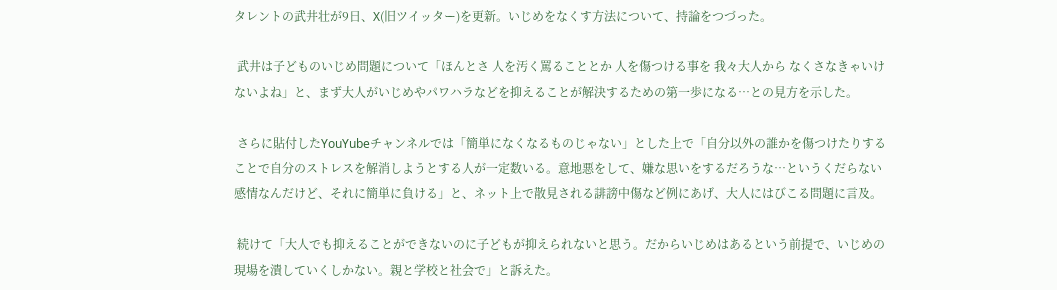タレントの武井壮が9日、X(旧ツイッター)を更新。いじめをなくす方法について、持論をつづった。

 武井は子どものいじめ問題について「ほんとさ 人を汚く罵ることとか 人を傷つける事を 我々大人から なくさなきゃいけないよね」と、まず大人がいじめやパワハラなどを抑えることが解決するための第一歩になる…との見方を示した。

 さらに貼付したYouYubeチャンネルでは「簡単になくなるものじゃない」とした上で「自分以外の誰かを傷つけたりすることで自分のストレスを解消しようとする人が一定数いる。意地悪をして、嫌な思いをするだろうな…というくだらない感情なんだけど、それに簡単に負ける」と、ネット上で散見される誹謗中傷など例にあげ、大人にはびこる問題に言及。

 続けて「大人でも抑えることができないのに子どもが抑えられないと思う。だからいじめはあるという前提で、いじめの現場を潰していくしかない。親と学校と社会で」と訴えた。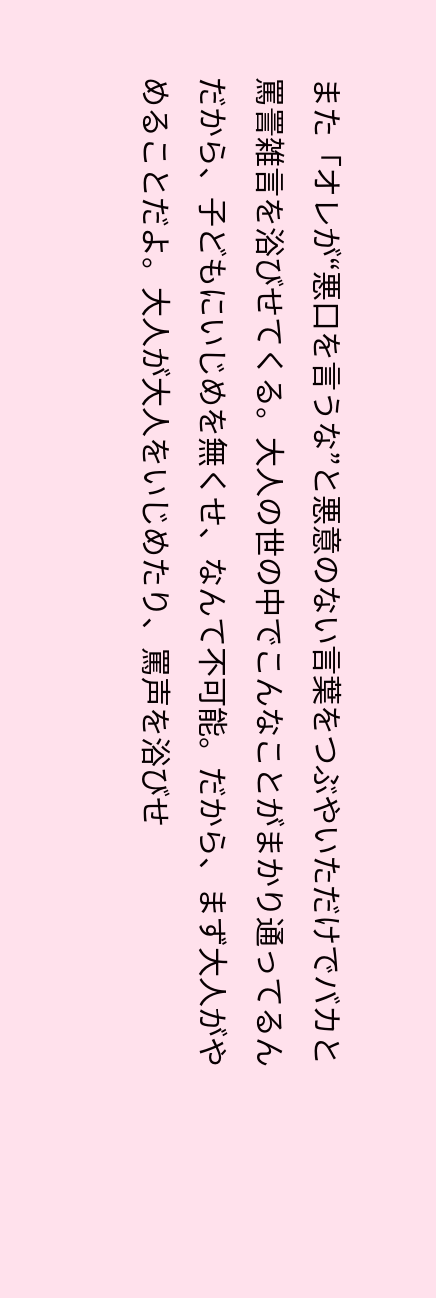また「オレが“悪口を言うな”と悪意のない言葉をつぶやいただけでバカと罵詈雑言を浴びせてくる。大人の世の中でこんなことがまかり通ってるんだから、子どもにいじめを無くせ、なんて不可能。だから、まず大人がやめることだよ。大人が大人をいじめたり、罵声を浴びせ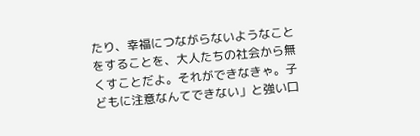たり、幸福につながらないようなことをすることを、大人たちの社会から無くすことだよ。それができなきゃ。子どもに注意なんてできない」と強い口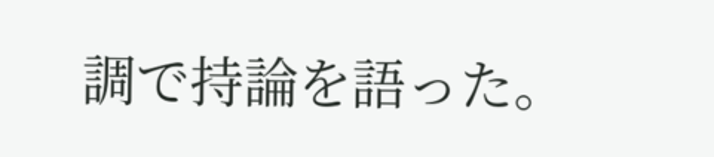調で持論を語った。